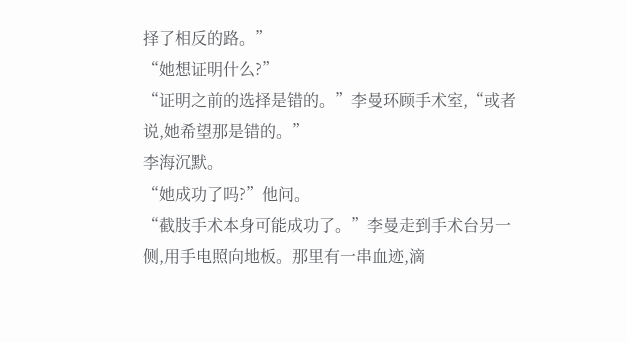择了相反的路。”
“她想证明什么?”
“证明之前的选择是错的。”李曼环顾手术室,“或者说,她希望那是错的。”
李海沉默。
“她成功了吗?”他问。
“截肢手术本身可能成功了。”李曼走到手术台另一侧,用手电照向地板。那里有一串血迹,滴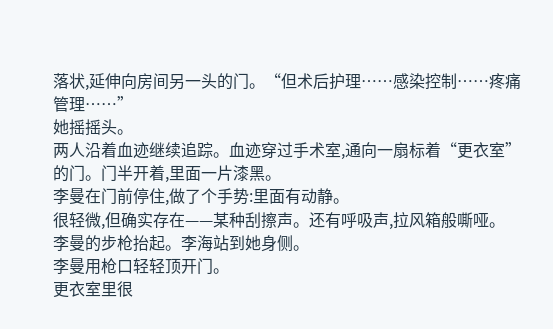落状,延伸向房间另一头的门。“但术后护理……感染控制……疼痛管理……”
她摇摇头。
两人沿着血迹继续追踪。血迹穿过手术室,通向一扇标着“更衣室”的门。门半开着,里面一片漆黑。
李曼在门前停住,做了个手势:里面有动静。
很轻微,但确实存在——某种刮擦声。还有呼吸声,拉风箱般嘶哑。
李曼的步枪抬起。李海站到她身侧。
李曼用枪口轻轻顶开门。
更衣室里很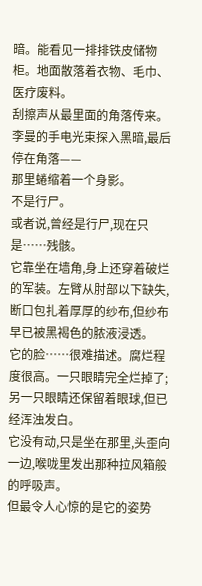暗。能看见一排排铁皮储物柜。地面散落着衣物、毛巾、医疗废料。
刮擦声从最里面的角落传来。
李曼的手电光束探入黑暗,最后停在角落——
那里蜷缩着一个身影。
不是行尸。
或者说,曾经是行尸,现在只是……残骸。
它靠坐在墙角,身上还穿着破烂的军装。左臂从肘部以下缺失,断口包扎着厚厚的纱布,但纱布早已被黑褐色的脓液浸透。
它的脸……很难描述。腐烂程度很高。一只眼睛完全烂掉了;另一只眼睛还保留着眼球,但已经浑浊发白。
它没有动,只是坐在那里,头歪向一边,喉咙里发出那种拉风箱般的呼吸声。
但最令人心惊的是它的姿势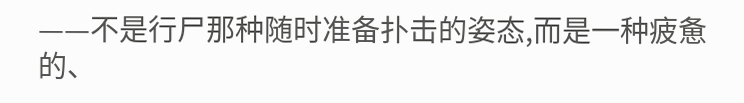——不是行尸那种随时准备扑击的姿态,而是一种疲惫的、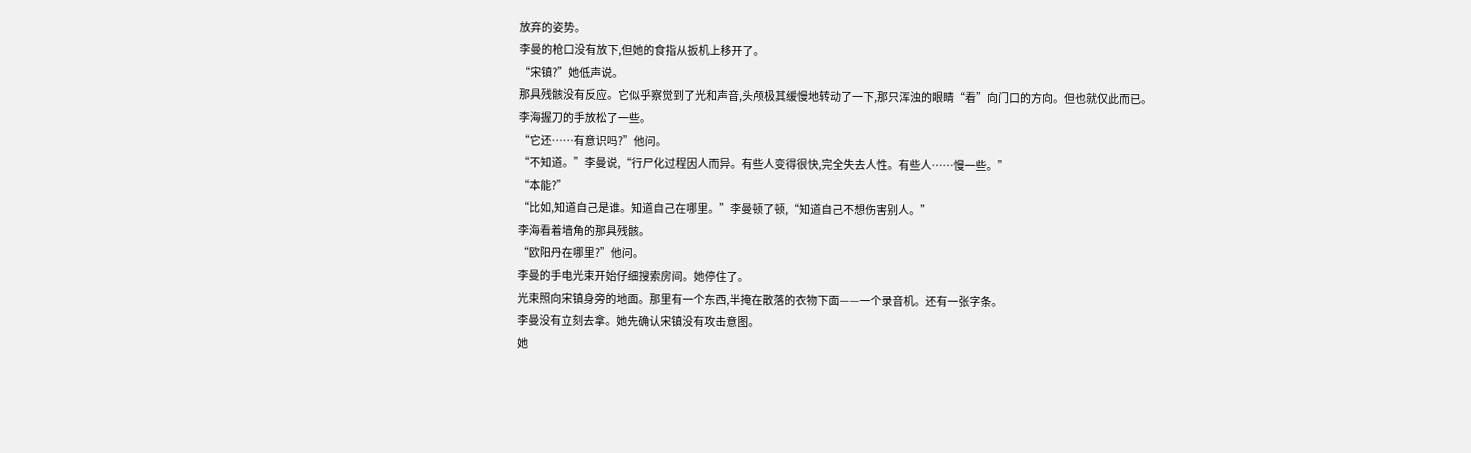放弃的姿势。
李曼的枪口没有放下,但她的食指从扳机上移开了。
“宋镇?”她低声说。
那具残骸没有反应。它似乎察觉到了光和声音,头颅极其缓慢地转动了一下,那只浑浊的眼睛“看”向门口的方向。但也就仅此而已。
李海握刀的手放松了一些。
“它还……有意识吗?”他问。
“不知道。”李曼说,“行尸化过程因人而异。有些人变得很快,完全失去人性。有些人……慢一些。”
“本能?”
“比如,知道自己是谁。知道自己在哪里。”李曼顿了顿,“知道自己不想伤害别人。”
李海看着墙角的那具残骸。
“欧阳丹在哪里?”他问。
李曼的手电光束开始仔细搜索房间。她停住了。
光束照向宋镇身旁的地面。那里有一个东西,半掩在散落的衣物下面——一个录音机。还有一张字条。
李曼没有立刻去拿。她先确认宋镇没有攻击意图。
她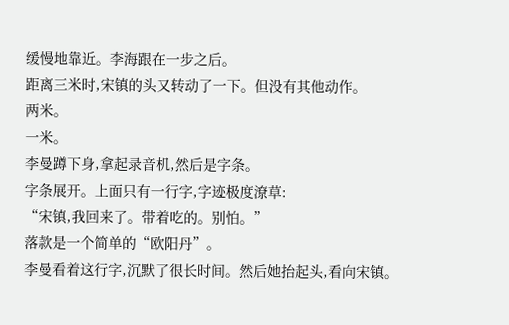缓慢地靠近。李海跟在一步之后。
距离三米时,宋镇的头又转动了一下。但没有其他动作。
两米。
一米。
李曼蹲下身,拿起录音机,然后是字条。
字条展开。上面只有一行字,字迹极度潦草:
“宋镇,我回来了。带着吃的。别怕。”
落款是一个简单的“欧阳丹”。
李曼看着这行字,沉默了很长时间。然后她抬起头,看向宋镇。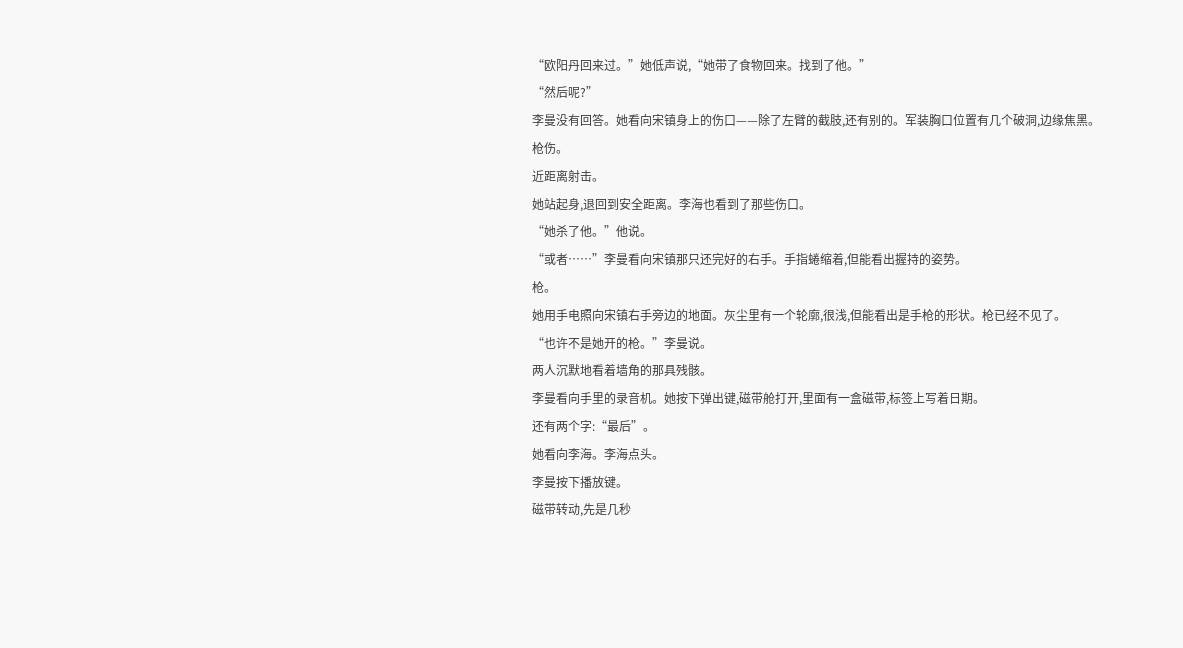“欧阳丹回来过。”她低声说,“她带了食物回来。找到了他。”
“然后呢?”
李曼没有回答。她看向宋镇身上的伤口——除了左臂的截肢,还有别的。军装胸口位置有几个破洞,边缘焦黑。
枪伤。
近距离射击。
她站起身,退回到安全距离。李海也看到了那些伤口。
“她杀了他。”他说。
“或者……”李曼看向宋镇那只还完好的右手。手指蜷缩着,但能看出握持的姿势。
枪。
她用手电照向宋镇右手旁边的地面。灰尘里有一个轮廓,很浅,但能看出是手枪的形状。枪已经不见了。
“也许不是她开的枪。”李曼说。
两人沉默地看着墙角的那具残骸。
李曼看向手里的录音机。她按下弹出键,磁带舱打开,里面有一盒磁带,标签上写着日期。
还有两个字:“最后”。
她看向李海。李海点头。
李曼按下播放键。
磁带转动,先是几秒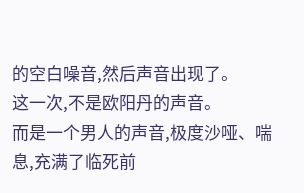的空白噪音,然后声音出现了。
这一次,不是欧阳丹的声音。
而是一个男人的声音,极度沙哑、喘息,充满了临死前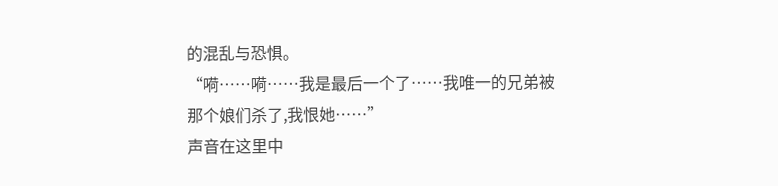的混乱与恐惧。
“嗬……嗬……我是最后一个了……我唯一的兄弟被那个娘们杀了,我恨她……”
声音在这里中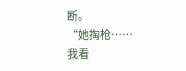断。
“她掏枪……我看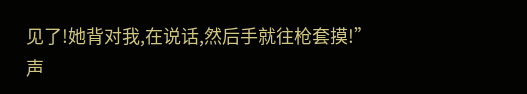见了!她背对我,在说话,然后手就往枪套摸!”
声